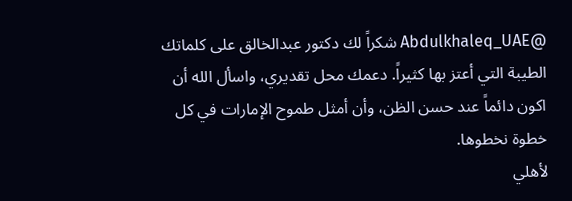@Abdulkhaleq_UAE شكراً لك دكتور عبدالخالق على كلماتك الطيبة التي أعتز بها كثيراً. دعمك محل تقديري، واسأل الله أن اكون دائماً عند حسن الظن، وأن أمثل طموح الإمارات في كل خطوة نخطوها.
لأهلي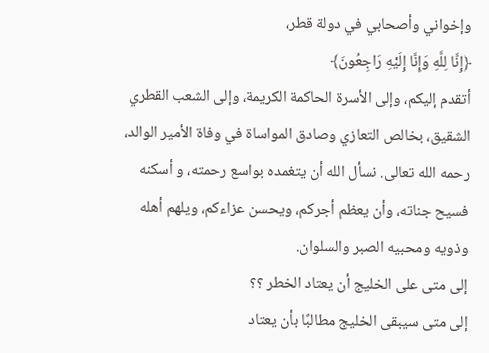وإخواني وأصحابي في دولة قطر،
﴿إِنَّا لِلَّهِ وَإِنَّا إِلَيْهِ رَاجِعُونَ﴾
أتقدم إليكم، وإلى الأسرة الحاكمة الكريمة، وإلى الشعب القطري الشقيق، بخالص التعازي وصادق المواساة في وفاة الأمير الوالد، رحمه الله تعالى. نسأل الله أن يتغمده بواسع رحمته، و أسكنه فسيح جناته، وأن يعظم أجركم، ويحسن عزاءكم، ويلهم أهله وذويه ومحبيه الصبر والسلوان.
إلى متى على الخليج أن يعتاد الخطر ؟؟
إلى متى سيبقى الخليج مطالبًا بأن يعتاد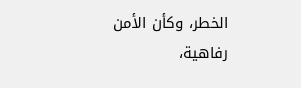الخطر، وكأن الأمن رفاهية،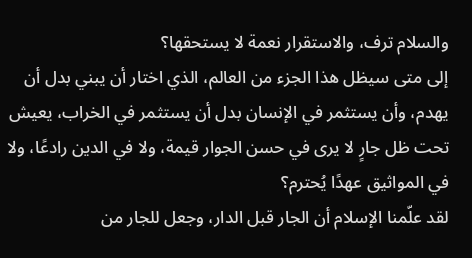والسلام ترف، والاستقرار نعمة لا يستحقها؟
إلى متى سيظل هذا الجزء من العالم، الذي اختار أن يبني بدل أن يهدم، وأن يستثمر في الإنسان بدل أن يستثمر في الخراب، يعيش تحت ظل جارٍ لا يرى في حسن الجوار قيمة، ولا في الدين رادعًا، ولا في المواثيق عهدًا يُحترم؟
لقد علّمنا الإسلام أن الجار قبل الدار، وجعل للجار من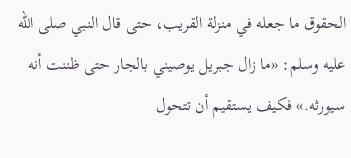الحقوق ما جعله في منزلة القريب، حتى قال النبي صلى الله عليه وسلم: «ما زال جبريل يوصيني بالجار حتى ظننت أنه سيورثه.» فكيف يستقيم أن تتحول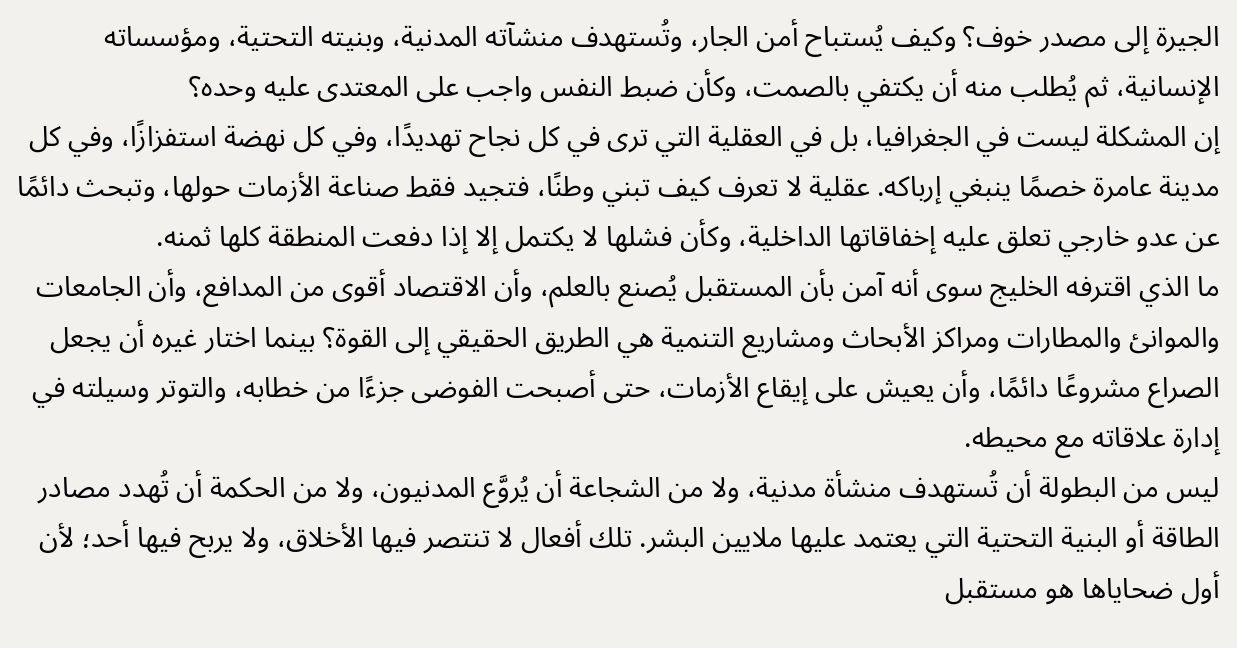الجيرة إلى مصدر خوف؟ وكيف يُستباح أمن الجار، وتُستهدف منشآته المدنية، وبنيته التحتية، ومؤسساته الإنسانية، ثم يُطلب منه أن يكتفي بالصمت، وكأن ضبط النفس واجب على المعتدى عليه وحده؟
إن المشكلة ليست في الجغرافيا، بل في العقلية التي ترى في كل نجاح تهديدًا، وفي كل نهضة استفزازًا، وفي كل مدينة عامرة خصمًا ينبغي إرباكه. عقلية لا تعرف كيف تبني وطنًا، فتجيد فقط صناعة الأزمات حولها، وتبحث دائمًا عن عدو خارجي تعلق عليه إخفاقاتها الداخلية، وكأن فشلها لا يكتمل إلا إذا دفعت المنطقة كلها ثمنه.
ما الذي اقترفه الخليج سوى أنه آمن بأن المستقبل يُصنع بالعلم، وأن الاقتصاد أقوى من المدافع، وأن الجامعات والموانئ والمطارات ومراكز الأبحاث ومشاريع التنمية هي الطريق الحقيقي إلى القوة؟ بينما اختار غيره أن يجعل الصراع مشروعًا دائمًا، وأن يعيش على إيقاع الأزمات، حتى أصبحت الفوضى جزءًا من خطابه، والتوتر وسيلته في إدارة علاقاته مع محيطه.
ليس من البطولة أن تُستهدف منشأة مدنية، ولا من الشجاعة أن يُروَّع المدنيون، ولا من الحكمة أن تُهدد مصادر الطاقة أو البنية التحتية التي يعتمد عليها ملايين البشر. تلك أفعال لا تنتصر فيها الأخلاق، ولا يربح فيها أحد؛ لأن أول ضحاياها هو مستقبل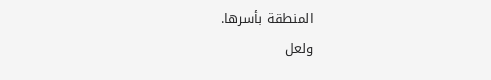المنطقة بأسرها.
ولعل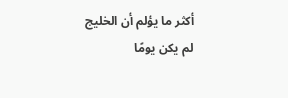أكثر ما يؤلم أن الخليج لم يكن يومًا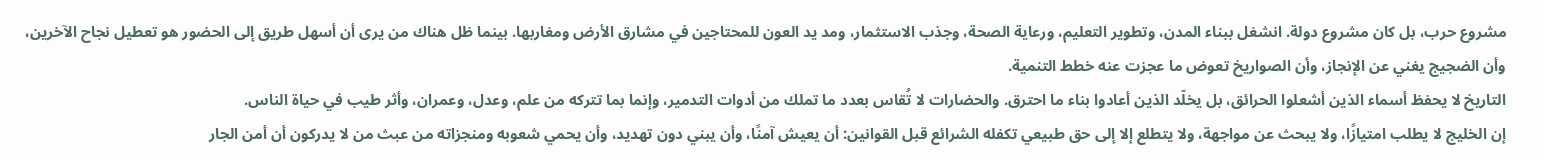مشروع حرب، بل كان مشروع دولة. انشغل ببناء المدن، وتطوير التعليم، ورعاية الصحة، وجذب الاستثمار، ومد يد العون للمحتاجين في مشارق الأرض ومغاربها. بينما ظل هناك من يرى أن أسهل طريق إلى الحضور هو تعطيل نجاح الآخرين، وأن الضجيج يغني عن الإنجاز، وأن الصواريخ تعوض ما عجزت عنه خطط التنمية.
التاريخ لا يحفظ أسماء الذين أشعلوا الحرائق، بل يخلّد الذين أعادوا بناء ما احترق. والحضارات لا تُقاس بعدد ما تملك من أدوات التدمير، وإنما بما تتركه من علم، وعدل، وعمران، وأثر طيب في حياة الناس.
إن الخليج لا يطلب امتيازًا، ولا يبحث عن مواجهة، ولا يتطلع إلا إلى حق طبيعي تكفله الشرائع قبل القوانين: أن يعيش آمنًا، وأن يبني دون تهديد، وأن يحمي شعوبه ومنجزاته من عبث من لا يدركون أن أمن الجار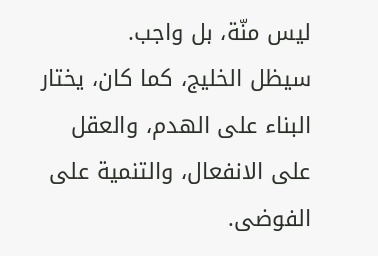ليس منّة، بل واجب.
سيظل الخليج، كما كان، يختار البناء على الهدم، والعقل على الانفعال، والتنمية على الفوضى.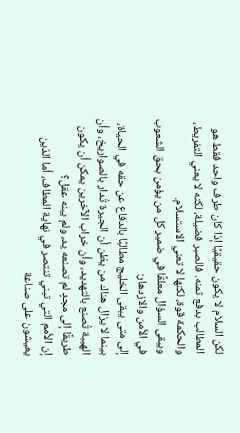لكن السلام لا يكون حقيقيًا إذا كان طرف واحد فقط هو المطالب بدفع ثمنه. فالصبر فضيلة، لكنه لا يعني التفريط، والحكمة قوة، لكنها لا تعني الاستسلام.
ويبقى السؤال معلقًا في ضمير كل من يؤمن بحق الشعوب في الأمن والازدهار:
إلى متى يبقى الخليج مطالبًا بالدفاع عن حقه في الحياة، بينما لا يزال هناك من يظن أن الجيرة تُدار بالصواريخ، وأن الهيبة تُصنع بالتهديد، وأن خراب الآخرين يمكن أن يكون طريقًا إلى مجدٍ لم تصنعه يد، ولم يبنه عقل؟
إن الأمم التي تبني تنتصر في نهاية المطاف، أما الذين يعيشون على صناعة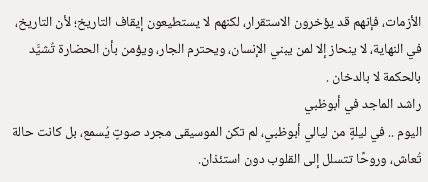الأزمات، فإنهم قد يؤخرون الاستقرار، لكنهم لا يستطيعون إيقاف التاريخ؛ لأن التاريخ، في النهاية، لا ينحاز إلا لمن يبني الإنسان، ويحترم الجار، ويؤمن بأن الحضارة تُشيَّد بالحكمة لا بالدخان .
راشد الماجد في أبوظبي
اليوم .. في ليلةٍ من ليالي أبوظبي، لم تكن الموسيقى مجرد صوتٍ يُسمع، بل كانت حالة تُعاش، وروحًا تتسلل إلى القلوب دون استئذان.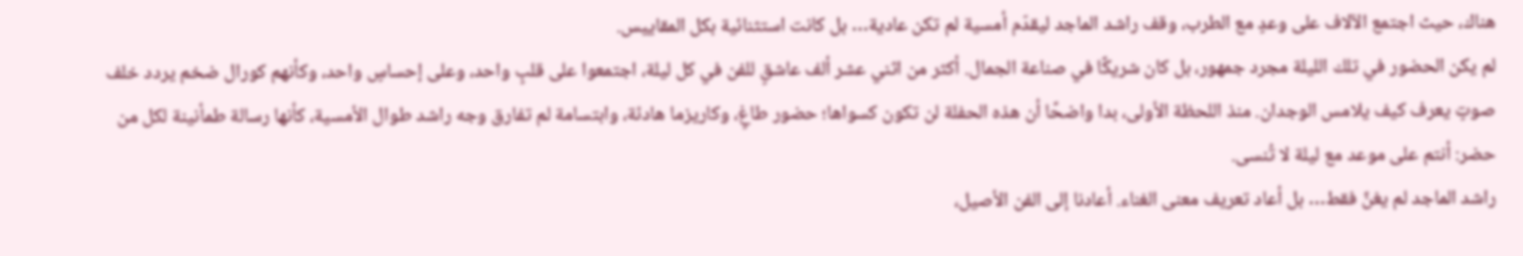هناك، حيث اجتمع الآلاف على وعدٍ مع الطرب، وقف راشد الماجد ليقدّم أمسية لم تكن عادية… بل كانت استثنائية بكل المقاييس.
لم يكن الحضور في تلك الليلة مجرد جمهور، بل كان شريكًا في صناعة الجمال. أكثر من اثني عشر ألف عاشقٍ للفن في كل ليلة، اجتمعوا على قلبٍ واحد، وعلى إحساسٍ واحد، وكأنهم كورال ضخم يردد خلف صوتٍ يعرف كيف يلامس الوجدان. منذ اللحظة الأولى، بدا واضحًا أن هذه الحفلة لن تكون كسواها؛ حضور طاغٍ، وكاريزما هادئة، وابتسامة لم تفارق وجه راشد طوال الأمسية، كأنها رسالة طمأنينة لكل من حضر: أنتم على موعد مع ليلة لا تُنسى.
راشد الماجد لم يغنِّ فقط… بل أعاد تعريف معنى الغناء. أعادنا إلى الفن الأصيل،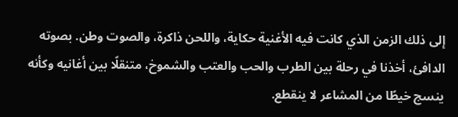إلى ذلك الزمن الذي كانت فيه الأغنية حكاية، واللحن ذاكرة، والصوت وطن. بصوته الدافئ، أخذنا في رحلة بين الطرب والحب والعتب والشموخ، متنقلًا بين أغانيه وكأنه ينسج خيطًا من المشاعر لا ينقطع.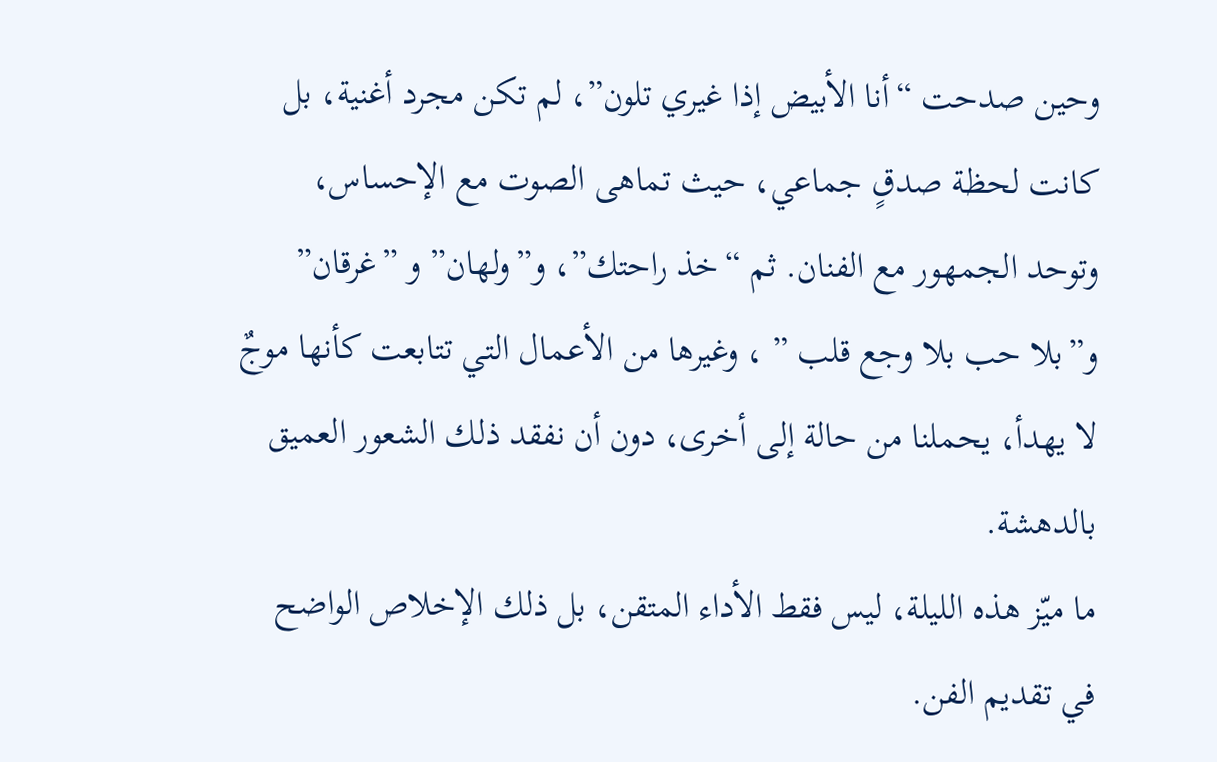وحين صدحت “أنا الأبيض إذا غيري تلون”، لم تكن مجرد أغنية، بل كانت لحظة صدقٍ جماعي، حيث تماهى الصوت مع الإحساس، وتوحد الجمهور مع الفنان. ثم “خذ راحتك”، و”ولهان” و ”غرقان” و”بلا حب بلا وجع قلب ” ، وغيرها من الأعمال التي تتابعت كأنها موجٌ لا يهدأ، يحملنا من حالة إلى أخرى، دون أن نفقد ذلك الشعور العميق بالدهشة.
ما ميّز هذه الليلة، ليس فقط الأداء المتقن، بل ذلك الإخلاص الواضح في تقديم الفن.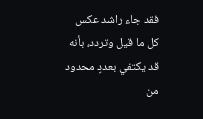فقد جاء راشد عكس كل ما قيل وتردد، بأنه قد يكتفي بعددٍ محدود من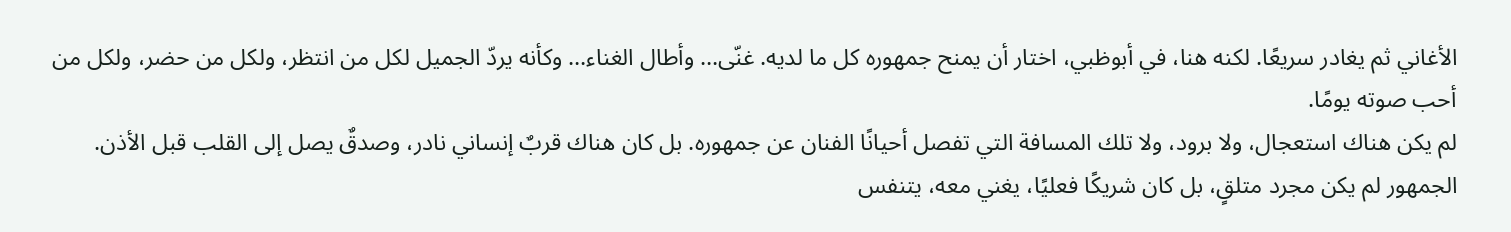الأغاني ثم يغادر سريعًا. لكنه هنا، في أبوظبي، اختار أن يمنح جمهوره كل ما لديه. غنّى… وأطال الغناء… وكأنه يردّ الجميل لكل من انتظر، ولكل من حضر، ولكل من أحب صوته يومًا.
لم يكن هناك استعجال، ولا برود، ولا تلك المسافة التي تفصل أحيانًا الفنان عن جمهوره. بل كان هناك قربٌ إنساني نادر، وصدقٌ يصل إلى القلب قبل الأذن. الجمهور لم يكن مجرد متلقٍ، بل كان شريكًا فعليًا، يغني معه، يتنفس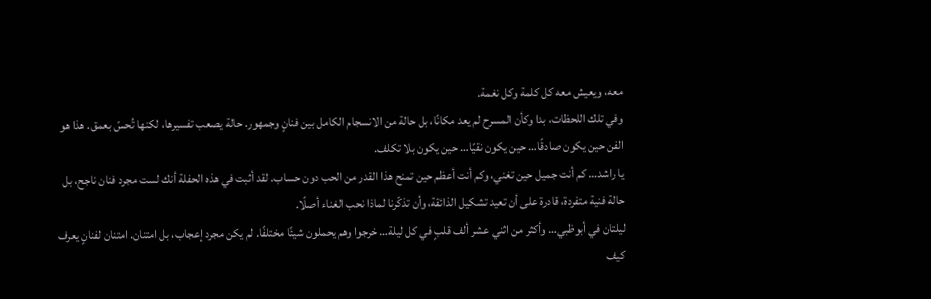معه، ويعيش معه كل كلمة وكل نغمة.
وفي تلك اللحظات، بدا وكأن المسرح لم يعد مكانًا، بل حالة من الانسجام الكامل بين فنانٍ وجمهور. حالة يصعب تفسيرها، لكنها تُحسّ بعمق. هذا هو الفن حين يكون صادقًا… حين يكون نقيًا… حين يكون بلا تكلف.
يا راشد… كم أنت جميل حين تغني، وكم أنت أعظم حين تمنح هذا القدر من الحب دون حساب. لقد أثبت في هذه الحفلة أنك لست مجرد فنان ناجح، بل حالة فنية متفردة، قادرة على أن تعيد تشكيل الذائقة، وأن تذكّرنا لماذا نحب الغناء أصلًا.
ليلتان في أبوظبي… وأكثر من اثني عشر ألف قلبٍ في كل ليلة… خرجوا وهم يحملون شيئًا مختلفًا. لم يكن مجرد إعجاب، بل امتنان. امتنان لفنانٍ يعرف كيف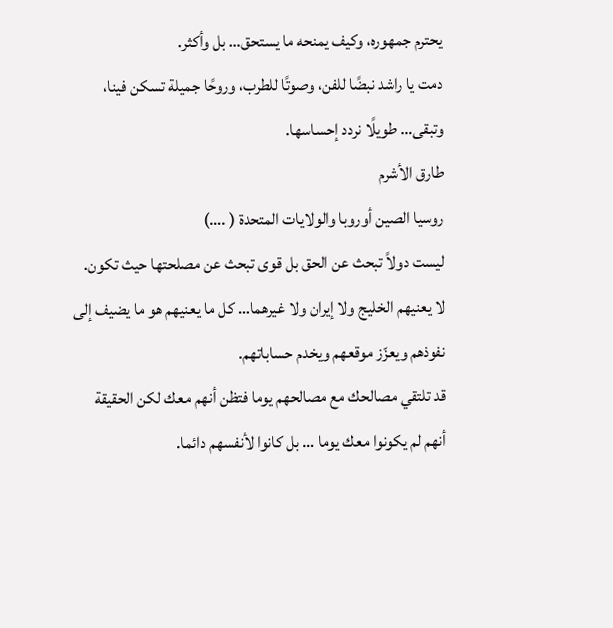يحترم جمهوره، وكيف يمنحه ما يستحق… بل وأكثر.
دمت يا راشد نبضًا للفن، وصوتًا للطرب، وروحًا جميلة تسكن فينا، وتبقى… طويلًا نردد إحساسها.
طارق الأشرم
روسيا الصين أوروبا والولايات المتحدة ( .…)
ليست دولاً تبحث عن الحق بل قوى تبحث عن مصلحتها حيث تكون.
لا يعنيهم الخليج ولا إيران ولا غيرهما… كل ما يعنيهم هو ما يضيف إلى نفوذهم ويعزّز موقعهم ويخدم حساباتهم.
قد تلتقي مصالحك مع مصالحهم يوما فتظن أنهم معك لكن الحقيقة أنهم لم يكونوا معك يوما … بل كانوا لأنفسهم دائما.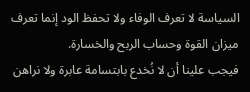السياسة لا تعرف الوفاء ولا تحفظ الود إنما تعرف ميزان القوة وحساب الربح والخسارة.
فيجب علينا أن لا نُخدع بابتسامة عابرة ولا نراهن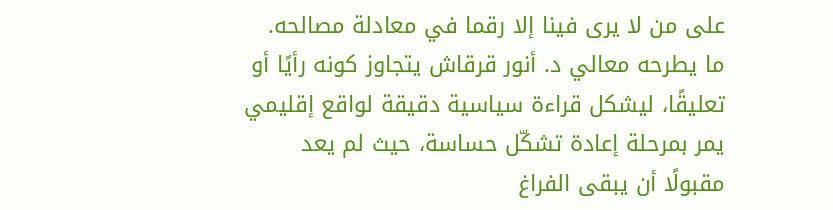على من لا يرى فينا إلا رقما في معادلة مصالحه.
ما يطرحه معالي د. أنور قرقاش يتجاوز كونه رأيًا أو تعليقًا، ليشكل قراءة سياسية دقيقة لواقع إقليمي يمر بمرحلة إعادة تشكّل حساسة، حيث لم يعد مقبولًا أن يبقى الفراغ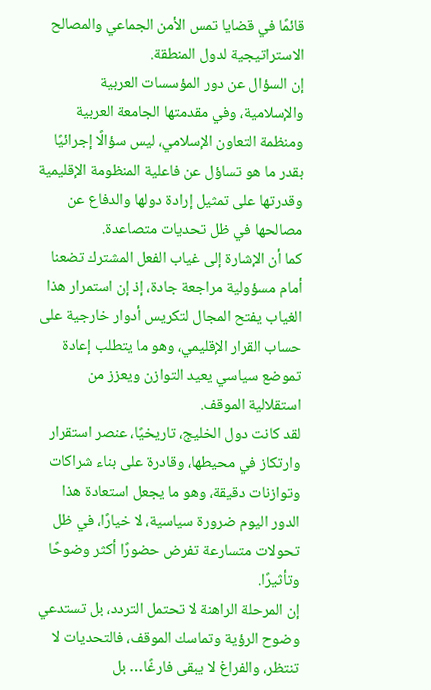قائمًا في قضايا تمس الأمن الجماعي والمصالح الاستراتيجية لدول المنطقة.
إن السؤال عن دور المؤسسات العربية والإسلامية، وفي مقدمتها الجامعة العربية ومنظمة التعاون الإسلامي، ليس سؤالًا إجرائيًا بقدر ما هو تساؤل عن فاعلية المنظومة الإقليمية وقدرتها على تمثيل إرادة دولها والدفاع عن مصالحها في ظل تحديات متصاعدة.
كما أن الإشارة إلى غياب الفعل المشترك تضعنا أمام مسؤولية مراجعة جادة، إذ إن استمرار هذا الغياب يفتح المجال لتكريس أدوار خارجية على حساب القرار الإقليمي، وهو ما يتطلب إعادة تموضع سياسي يعيد التوازن ويعزز من استقلالية الموقف.
لقد كانت دول الخليج، تاريخيًا، عنصر استقرار وارتكاز في محيطها، وقادرة على بناء شراكات وتوازنات دقيقة، وهو ما يجعل استعادة هذا الدور اليوم ضرورة سياسية، لا خيارًا، في ظل تحولات متسارعة تفرض حضورًا أكثر وضوحًا وتأثيرًا.
إن المرحلة الراهنة لا تحتمل التردد، بل تستدعي وضوح الرؤية وتماسك الموقف، فالتحديات لا تنتظر، والفراغ لا يبقى فارغًا… بل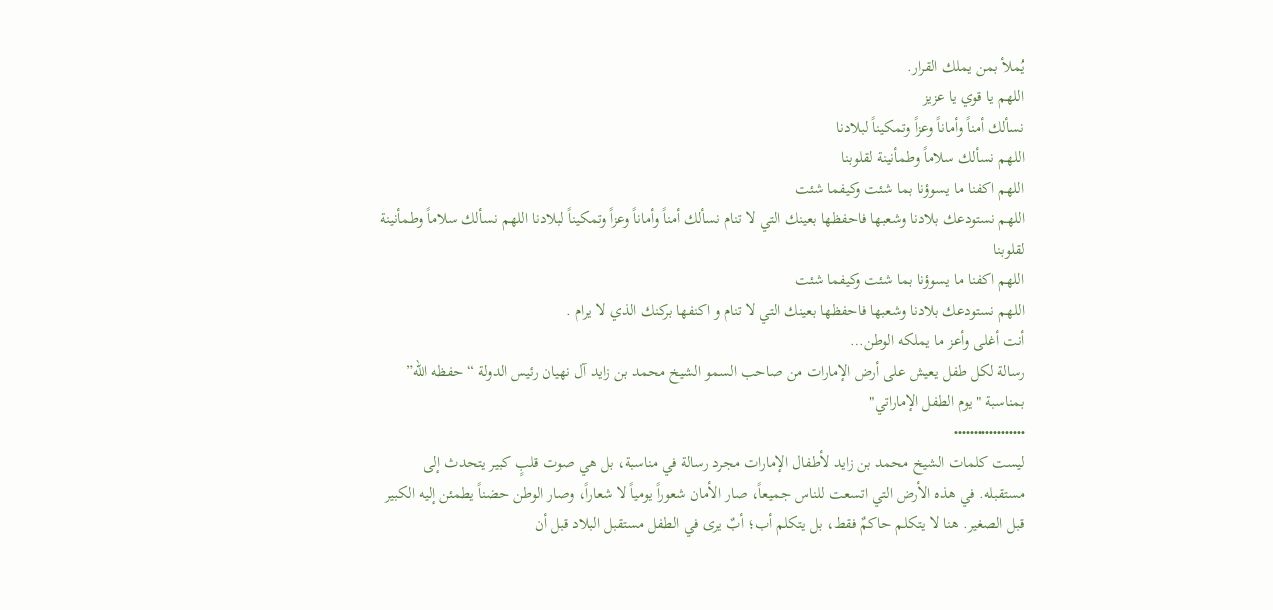يُملأ بمن يملك القرار.
اللهم يا قوي يا عزيز
نسألك أمناً وأماناً وعزاً وتمكيناً لبلادنا
اللهم نسألك سلاماً وطمأنينة لقلوبنا
اللهم اكفنا ما يسوؤنا بما شئت وكيفما شئت
اللهم نستودعك بلادنا وشعبها فاحفظها بعينك التي لا تنام نسألك أمناً وأماناً وعزاً وتمكيناً لبلادنا اللهم نسألك سلاماً وطمأنينة لقلوبنا
اللهم اكفنا ما يسوؤنا بما شئت وكيفما شئت
اللهم نستودعك بلادنا وشعبها فاحفظها بعينك التي لا تنام و اكنفها بركنك الذي لا يرام .
أنت أغلى وأعز ما يملكه الوطن…
رسالة لكل طفل يعيش على أرض الإمارات من صاحب السمو الشيخ محمد بن زايد آل نهيان رئيس الدولة “حفظه الله” بمناسبة "يوم الطفل الإماراتي"
••••••••••••••••••
ليست كلمات الشيخ محمد بن زايد لأطفال الإمارات مجرد رسالة في مناسبة، بل هي صوت قلبٍ كبير يتحدث إلى مستقبله. في هذه الأرض التي اتسعت للناس جميعاً، صار الأمان شعوراً يومياً لا شعاراً، وصار الوطن حضناً يطمئن إليه الكبير قبل الصغير. هنا لا يتكلم حاكمٌ فقط، بل يتكلم أب؛ أبٌ يرى في الطفل مستقبل البلاد قبل أن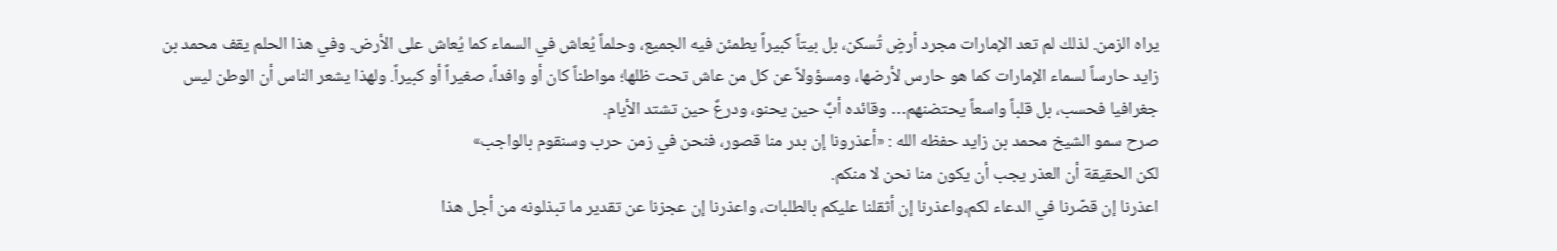يراه الزمن. لذلك لم تعد الإمارات مجرد أرضٍ تُسكن، بل بيتاً كبيراً يطمئن فيه الجميع، وحلماً يُعاش في السماء كما يُعاش على الأرض. وفي هذا الحلم يقف محمد بن زايد حارساً لسماء الإمارات كما هو حارس لأرضها، ومسؤولاً عن كل من عاش تحت ظلها؛ مواطناً كان أو وافداً، صغيراً أو كبيراً. ولهذا يشعر الناس أن الوطن ليس جغرافيا فحسب، بل قلباً واسعاً يحتضنهم… وقائده أبٌ حين يحنو، ودرعٌ حين تشتد الأيام.
صرح سمو الشيخ محمد بن زايد حفظه الله : «أعذرونا إن بدر منا قصور، فنحن في زمن حرب وسنقوم بالواجب»
لكن الحقيقة أن العذر يجب أن يكون منا نحن لا منكم.
اعذرنا إن قصّرنا في الدعاء لكم،واعذرنا إن أثقلنا عليكم بالطلبات، واعذرنا إن عجزنا عن تقدير ما تبذلونه من أجل هذا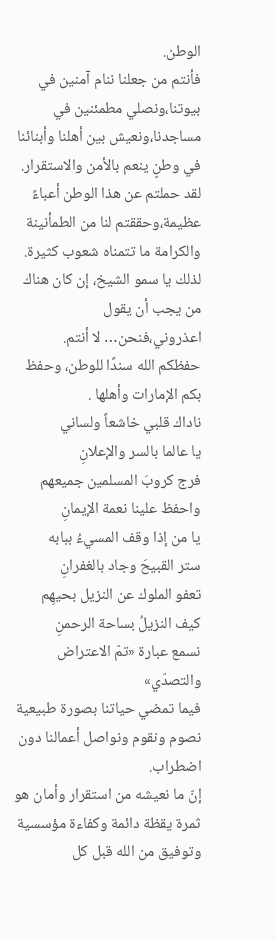الوطن.
فأنتم من جعلنا ننام آمنين في بيوتنا،ونصلي مطمئنين في مساجدنا،ونعيش بين أهلنا وأبنائنا في وطنٍ ينعم بالأمن والاستقرار.
لقد حملتم عن هذا الوطن أعباءً عظيمة،وحققتم لنا من الطمأنينة والكرامة ما تتمناه شعوب كثيرة.
لذلك يا سمو الشيخ، إن كان هناك من يجب أن يقول اعذروني،فنحن… لا أنتم.
حفظكم الله سندًا للوطن، وحفظ بكم الإمارات وأهلها .
ناداك قلبي خاشعاً ولساني
يا عالما بالسر والإعلانِ
فرج كروبَ المسلمين جميعهم
واحفظ علينا نعمة الإيمانِ
يا من إذا وقف المسيءُ ببابه
ستر القبيحَ وجاد بالغفرانِ
تعفو الملوك عن النزيل بحيهِم
كيف النزيلُ بساحة الرحمنِ
نسمع عبارة «تمّ الاعتراض والتصدّي»
فيما تمضي حياتنا بصورة طبيعية نصوم ونقوم ونواصل أعمالنا دون اضطراب.
إنّ ما نعيشه من استقرار وأمان هو ثمرة يقظة دائمة وكفاءة مؤسسية وتوفيق من الله قبل كل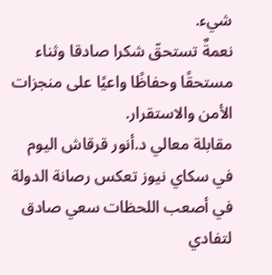شيء.
نعمةٌ تستحقّ شكرا صادقا وثناء مستحقًا وحفاظًا واعيًا على منجزات الأمن والاستقرار.
مقابلة معالي د.أنور قرقاش اليوم في سكاي نيوز تعكس رصانة الدولة في أصعب اللحظات سعي صادق لتفادي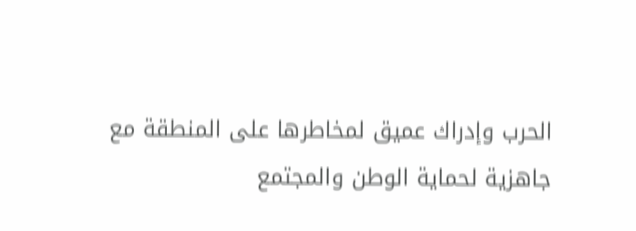الحرب وإدراك عميق لمخاطرها على المنطقة مع جاهزية لحماية الوطن والمجتمع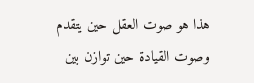هذا هو صوت العقل حين يتقدم وصوت القيادة حين توازن بين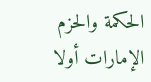الحكمة والحزم
الإمارات أولا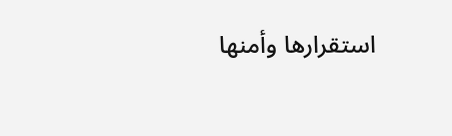استقرارها وأمنها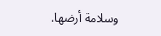وسلامة أرضها.